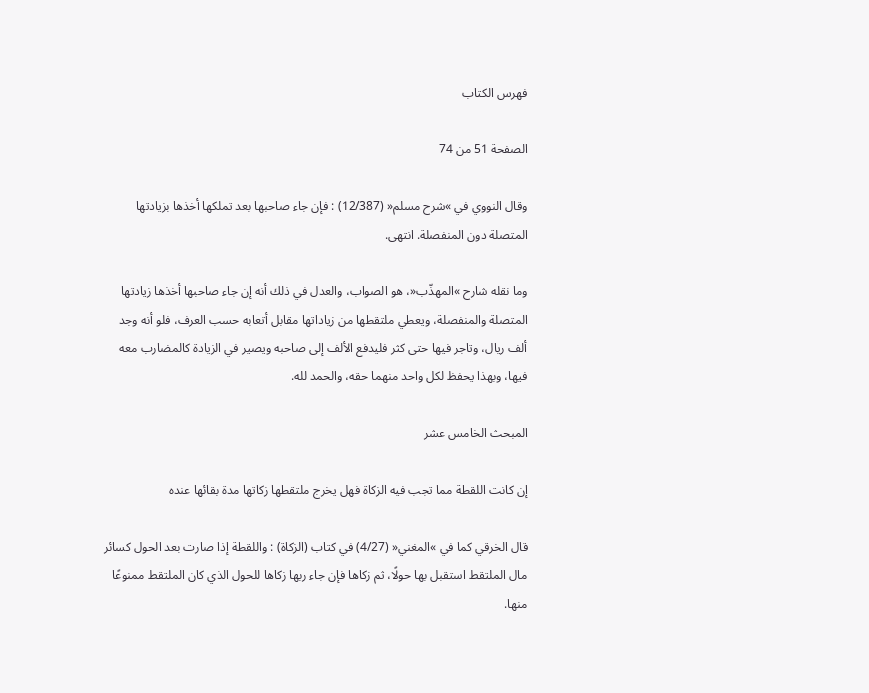فهرس الكتاب

الصفحة 51 من 74

وقال النووي في »شرح مسلم« (12/387) : فإن جاء صاحبها بعد تملكها أخذها بزيادتها المتصلة دون المنفصلة. انتهى.

وما نقله شارح »المهذّب«، هو الصواب، والعدل في ذلك أنه إن جاء صاحبها أخذها زيادتها المتصلة والمنفصلة، ويعطي ملتقطها من زياداتها مقابل أتعابه حسب العرف، فلو أنه وجد ألف ريال، وتاجر فيها حتى كثر فليدفع الألف إلى صاحبه ويصير في الزيادة كالمضارب معه فيها، وبهذا يحفظ لكل واحد منهما حقه، والحمد لله.

المبحث الخامس عشر

إن كانت اللقطة مما تجب فيه الزكاة فهل يخرج ملتقطها زكاتها مدة بقائها عنده

قال الخرقي كما في »المغني« (4/27) في كتاب (الزكاة) : واللقطة إذا صارت بعد الحول كسائر مال الملتقط استقبل بها حولًا، ثم زكاها فإن جاء ربها زكاها للحول الذي كان الملتقط ممنوعًا منها.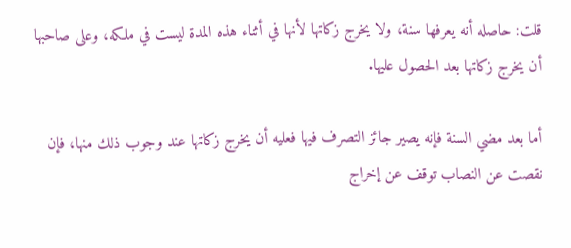قلت: حاصله أنه يعرفها سنة، ولا يخرج زكاتها لأنها في أثناء هذه المدة ليست في ملكه، وعلى صاحبها أن يخرج زكاتها بعد الحصول عليها.

أما بعد مضي السنة فإنه يصير جائز التصرف فيها فعليه أن يخرج زكاتها عند وجوب ذلك منها، فإن نقصت عن النصاب توقف عن إخراج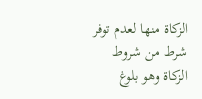الزكاة منها لعدم توفر شرط من شروط الزكاة وهو بلوغ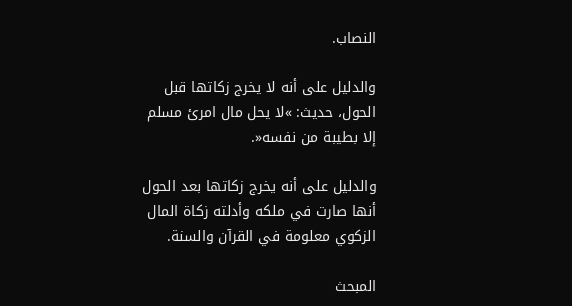النصاب.

والدليل على أنه لا يخرج زكاتها قبل الحول، حديث: »لا يحل مال امرئ مسلم إلا بطيبة من نفسه«.

والدليل على أنه يخرج زكاتها بعد الحول أنها صارت في ملكه وأدلته زكاة المال الزكوي معلومة في القرآن والسنة.

المبحث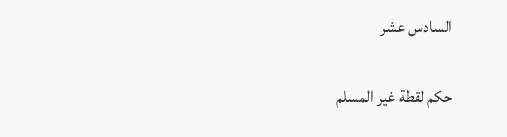السادس عشر

حكم لقطة غير المسلم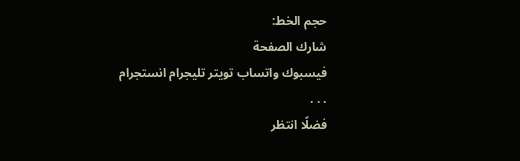حجم الخط:
شارك الصفحة
فيسبوك واتساب تويتر تليجرام انستجرام
. . .
فضلًا انتظر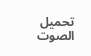تحميل الصوت